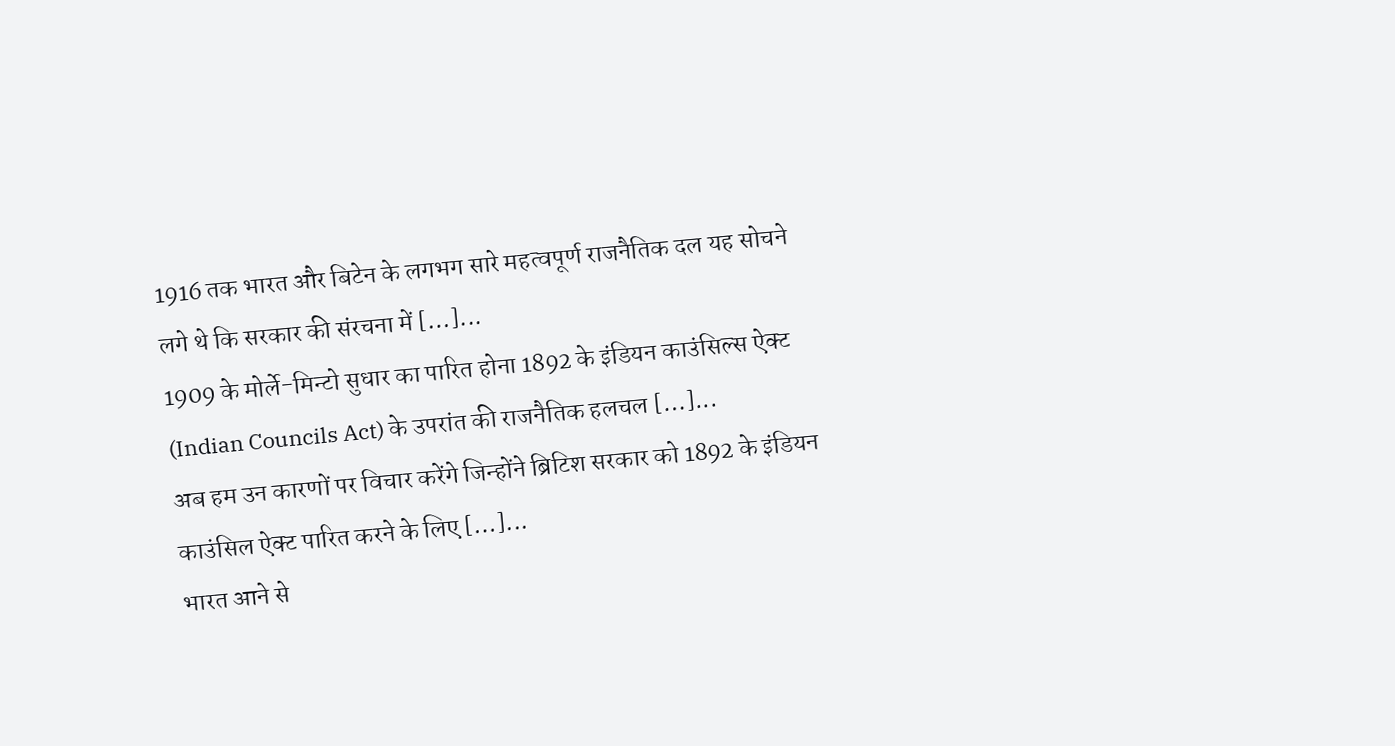1916 तक भारत और बिटेन के लगभग सारे महत्वपूर्ण राजनैतिक दल यह सोचने लगे थे कि सरकार की संरचना में […]...
1909 के मोर्ले-मिन्टो सुधार का पारित होना 1892 के इंडियन काउंसिल्स ऐक्ट (Indian Councils Act) के उपरांत की राजनैतिक हलचल […]...
अब हम उन कारणों पर विचार करेंगे जिन्होंने ब्रिटिश सरकार को 1892 के इंडियन काउंसिल ऐक्ट पारित करने के लिए […]...
भारत आने से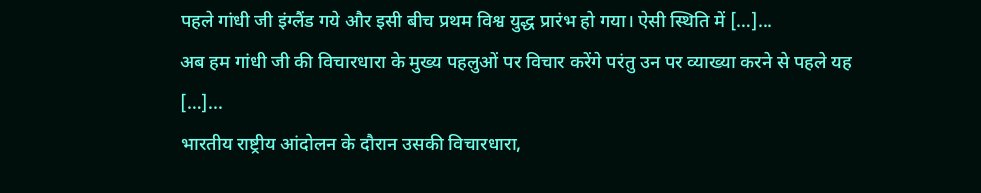पहले गांधी जी इंग्लैंड गये और इसी बीच प्रथम विश्व युद्ध प्रारंभ हो गया। ऐसी स्थिति में […]...
अब हम गांधी जी की विचारधारा के मुख्य पहलुओं पर विचार करेंगे परंतु उन पर व्याख्या करने से पहले यह […]...
भारतीय राष्ट्रीय आंदोलन के दौरान उसकी विचारधारा,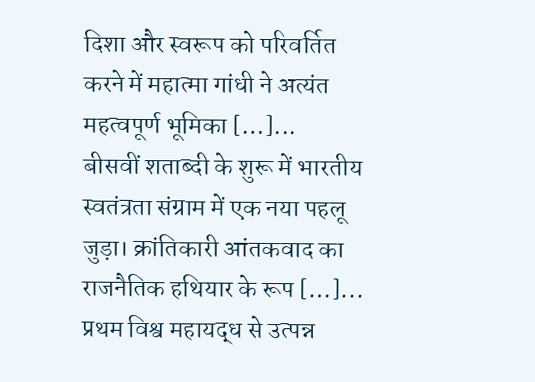दिशा और स्वरूप को परिवर्तित करने में महात्मा गांधी ने अत्यंत महत्वपूर्ण भूमिका […]...
बीसवीं शताब्दी के शुरू में भारतीय स्वतंत्रता संग्राम में एक नया पहलू जुड़ा। क्रांतिकारी आंतकवाद का राजनैतिक हथियार के रूप […]...
प्रथम विश्व महायद्ध से उत्पन्न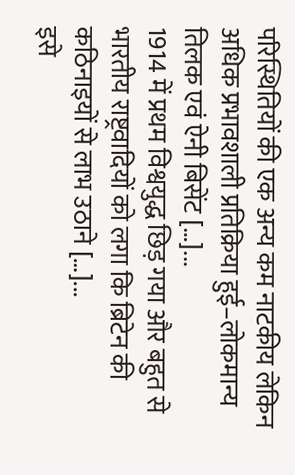परिस्थितियों की एक अन्य कम नाटकीय लेकिन अधिक प्रभावशाली प्रतिक्रिया हुई–लोकमान्य तिलक एवं ऐनी बिसेंट […]...
1914 में प्रथम विश्वयुद्ध छिड़ गया और बहुत से भारतीय राष्ट्रवादियों को लगा कि ब्रिटेन की कठिनाइयों से लाभ उठाने […]...
इसे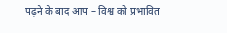पढ़ने के बाद आप – विश्व को प्रभावित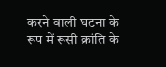करने वाली घटना के रूप में रूसी क्रांति के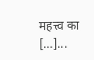महत्त्व का […]...